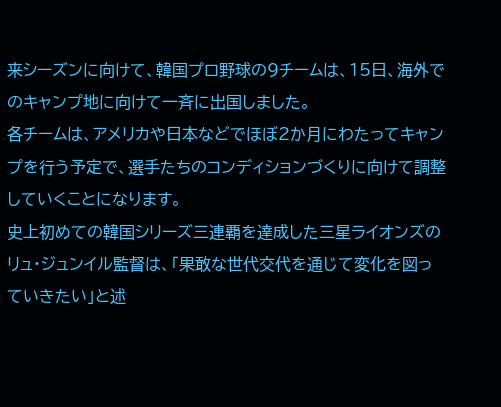来シーズンに向けて、韓国プロ野球の9チームは、15日、海外でのキャンプ地に向けて一斉に出国しました。
各チームは、アメリカや日本などでほぼ2か月にわたってキャンプを行う予定で、選手たちのコンディションづくりに向けて調整していくことになります。
史上初めての韓国シリーズ三連覇を達成した三星ライオンズのリュ・ジュンイル監督は、「果敢な世代交代を通じて変化を図っていきたい」と述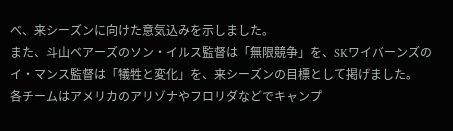べ、来シーズンに向けた意気込みを示しました。
また、斗山ベアーズのソン・イルス監督は「無限競争」を、SKワイバーンズのイ・マンス監督は「犠牲と変化」を、来シーズンの目標として掲げました。
各チームはアメリカのアリゾナやフロリダなどでキャンプ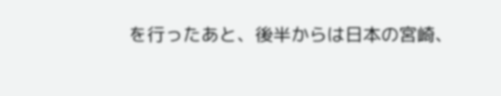を行ったあと、後半からは日本の宮崎、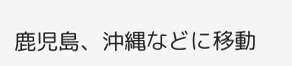鹿児島、沖縄などに移動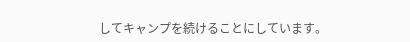してキャンプを続けることにしています。